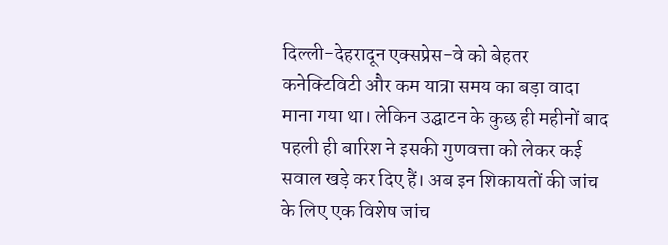दिल्ली-देहरादून एक्सप्रेस-वे को बेहतर कनेक्टिविटी और कम यात्रा समय का बड़ा वादा माना गया था। लेकिन उद्घाटन के कुछ ही महीनों बाद पहली ही बारिश ने इसकी गुणवत्ता को लेकर कई सवाल खड़े कर दिए हैं। अब इन शिकायतों की जांच के लिए एक विशेष जांच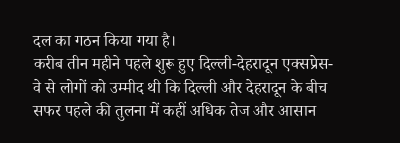दल का गठन किया गया है।
करीब तीन महीने पहले शुरू हुए दिल्ली-देहरादून एक्सप्रेस-वे से लोगों को उम्मीद थी कि दिल्ली और देहरादून के बीच सफर पहले की तुलना में कहीं अधिक तेज और आसान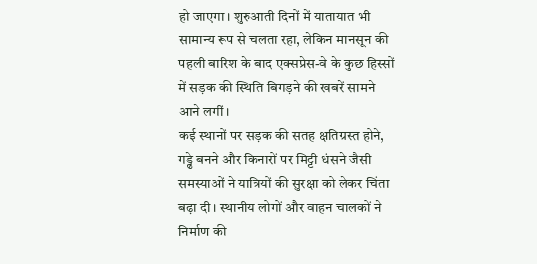हो जाएगा। शुरुआती दिनों में यातायात भी सामान्य रूप से चलता रहा, लेकिन मानसून की पहली बारिश के बाद एक्सप्रेस-वे के कुछ हिस्सों में सड़क की स्थिति बिगड़ने की खबरें सामने आने लगीं।
कई स्थानों पर सड़क की सतह क्षतिग्रस्त होने, गड्ढे बनने और किनारों पर मिट्टी धंसने जैसी समस्याओं ने यात्रियों की सुरक्षा को लेकर चिंता बढ़ा दी। स्थानीय लोगों और वाहन चालकों ने निर्माण की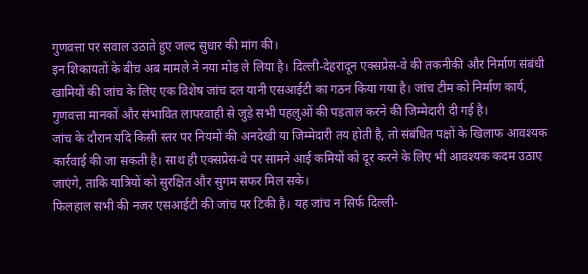गुणवत्ता पर सवाल उठाते हुए जल्द सुधार की मांग की।
इन शिकायतों के बीच अब मामले ने नया मोड़ ले लिया है। दिल्ली-देहरादून एक्सप्रेस-वे की तकनीकी और निर्माण संबंधी खामियों की जांच के लिए एक विशेष जांच दल यानी एसआईटी का गठन किया गया है। जांच टीम को निर्माण कार्य, गुणवत्ता मानकों और संभावित लापरवाही से जुड़े सभी पहलुओं की पड़ताल करने की जिम्मेदारी दी गई है।
जांच के दौरान यदि किसी स्तर पर नियमों की अनदेखी या जिम्मेदारी तय होती है, तो संबंधित पक्षों के खिलाफ आवश्यक कार्रवाई की जा सकती है। साथ ही एक्सप्रेस-वे पर सामने आई कमियों को दूर करने के लिए भी आवश्यक कदम उठाए जाएंगे, ताकि यात्रियों को सुरक्षित और सुगम सफर मिल सके।
फिलहाल सभी की नजर एसआईटी की जांच पर टिकी है। यह जांच न सिर्फ दिल्ली-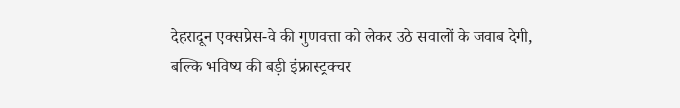देहरादून एक्सप्रेस-वे की गुणवत्ता को लेकर उठे सवालों के जवाब देगी, बल्कि भविष्य की बड़ी इंफ्रास्ट्रक्चर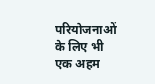परियोजनाओं के लिए भी एक अहम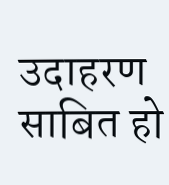उदाहरण साबित हो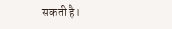सकती है।